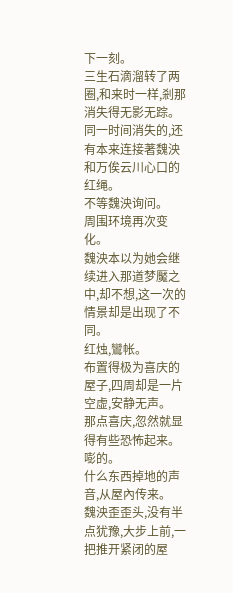下一刻。
三生石滴溜转了两圈,和来时一样,剎那消失得无影无踪。
同一时间消失的,还有本来连接著魏泱和万俟云川心口的红绳。
不等魏泱询问。
周围环境再次变化。
魏泱本以为她会继续进入那道梦魘之中,却不想,这一次的情景却是出现了不同。
红烛,鸞帐。
布置得极为喜庆的屋子,四周却是一片空虚,安静无声。
那点喜庆,忽然就显得有些恐怖起来。
嘭的。
什么东西掉地的声音,从屋內传来。
魏泱歪歪头,没有半点犹豫,大步上前,一把推开紧闭的屋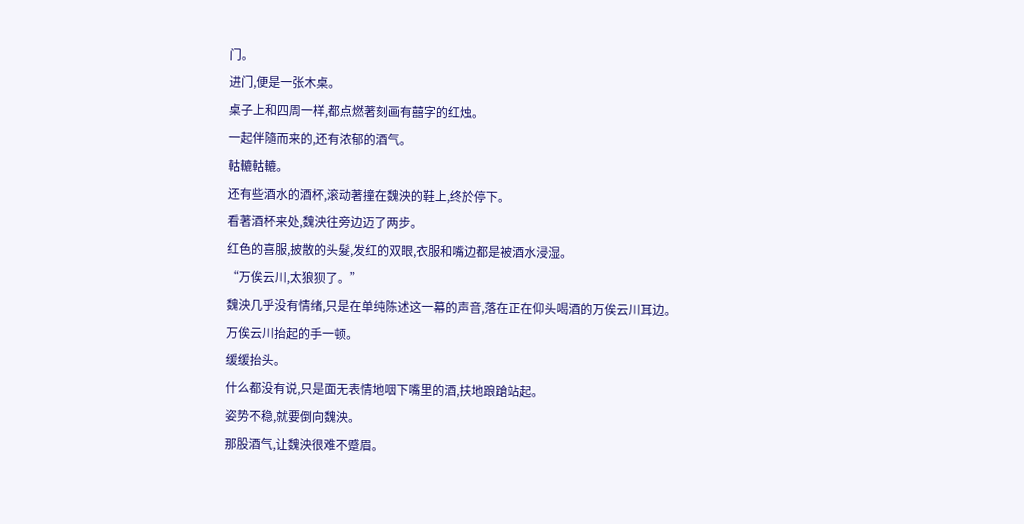门。
进门,便是一张木桌。
桌子上和四周一样,都点燃著刻画有囍字的红烛。
一起伴隨而来的,还有浓郁的酒气。
軲轆軲轆。
还有些酒水的酒杯,滚动著撞在魏泱的鞋上,终於停下。
看著酒杯来处,魏泱往旁边迈了两步。
红色的喜服,披散的头髮,发红的双眼,衣服和嘴边都是被酒水浸湿。
“万俟云川,太狼狈了。”
魏泱几乎没有情绪,只是在单纯陈述这一幕的声音,落在正在仰头喝酒的万俟云川耳边。
万俟云川抬起的手一顿。
缓缓抬头。
什么都没有说,只是面无表情地咽下嘴里的酒,扶地踉蹌站起。
姿势不稳,就要倒向魏泱。
那股酒气,让魏泱很难不蹙眉。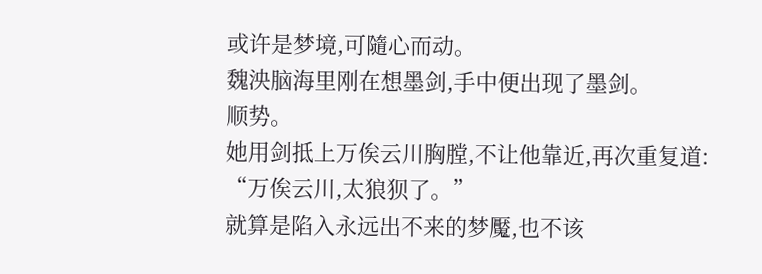或许是梦境,可隨心而动。
魏泱脑海里刚在想墨剑,手中便出现了墨剑。
顺势。
她用剑抵上万俟云川胸膛,不让他靠近,再次重复道:
“万俟云川,太狼狈了。”
就算是陷入永远出不来的梦魘,也不该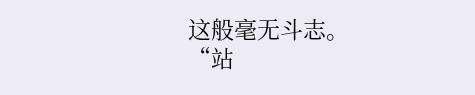这般毫无斗志。
“站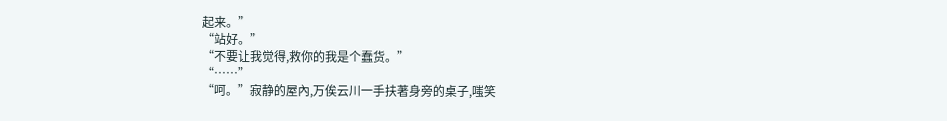起来。”
“站好。”
“不要让我觉得,救你的我是个蠢货。”
“……”
“呵。”寂静的屋內,万俟云川一手扶著身旁的桌子,嗤笑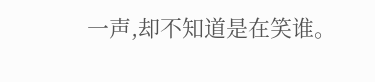一声,却不知道是在笑谁。